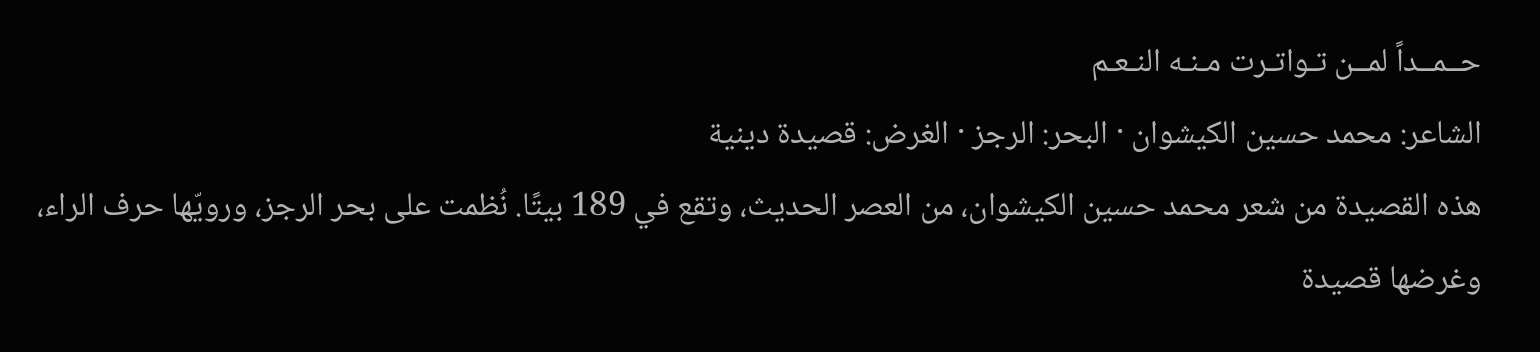حــمــداً لمــن تـواتـرت مـنـه النـعـم
الشاعر: محمد حسين الكيشوان · البحر: الرجز · الغرض: قصيدة دينية
هذه القصيدة من شعر محمد حسين الكيشوان، من العصر الحديث، وتقع في 189 بيتًا. نُظمت على بحر الرجز، ورويّها حرف الراء، وغرضها قصيدة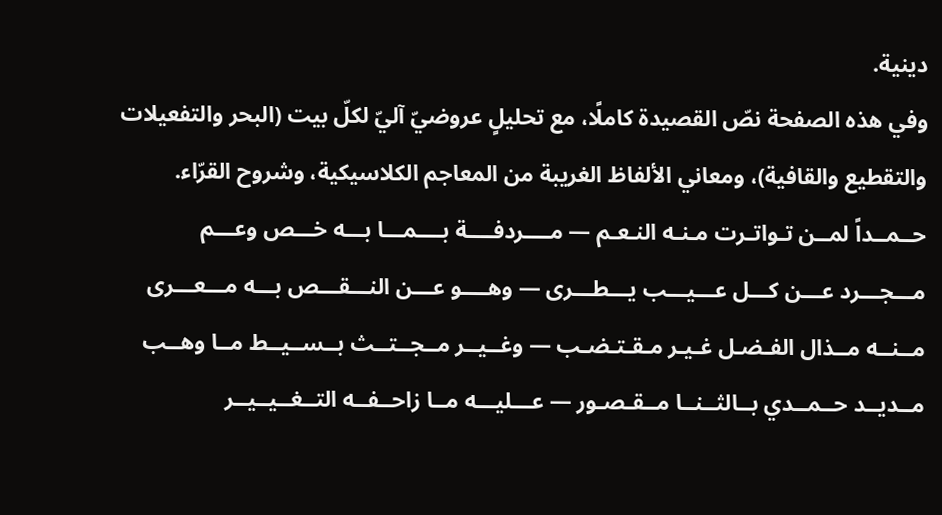دينية.
وفي هذه الصفحة نصّ القصيدة كاملًا، مع تحليلٍ عروضيّ آليّ لكلّ بيت (البحر والتفعيلات والتقطيع والقافية)، ومعاني الألفاظ الغريبة من المعاجم الكلاسيكية، وشروح القرّاء.
حــمــداً لمــن تـواتـرت مـنـه النـعـم — مــــردفــــة بــــمـــا بـــه خـــص وعـــم
مـــجـــرد عـــن كـــل عـــيـــب يـــطـــرى — وهــــو عـــن النـــقـــص بـــه مـــعـــرى
مــنــه مــذال الفـضـل غـيـر مـقـتـضـب — وغــيــر مــجــتــث بــســيــط مــا وهــب
مــديــد حــمــدي بــالثــنــا مــقـصـور — عـــليـــه مــا زاحــفــه التــغــيــيــر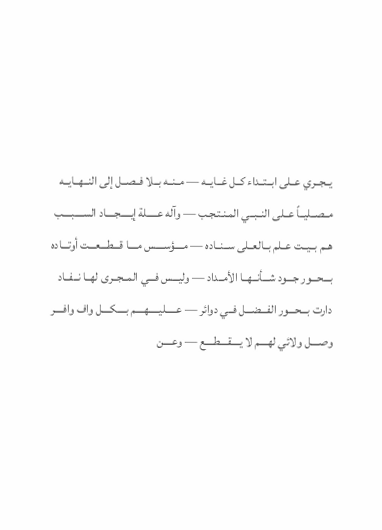يــجــري عــلى ابــتــداء كــل غــايــه — مــنــه بــلا فــصــل إلى النــهــايــه
مــصــليــاً عــلى النــبــي المـنـتـجـب — وآله عـــــلة إيـــــجــــاد الســــبــــب
هــم بــيــت عــلم بــالعــلى ســنــاده — مــــؤســــس مــــا قـــطـــعـــت أوتـــاده
بـــحـــور جـــود شـــأنــهــا الأمــداد — وليـــس فـــي المــجــرى لهــا نــفــاد
دارت بـــحـــور الفـــضـــل فــي دوائر — عـــــليـــــهــــم بــــكــــل واف وافــــر
وصــــل ولائي لهــــم لا يــــقــــطــــع — وعــــن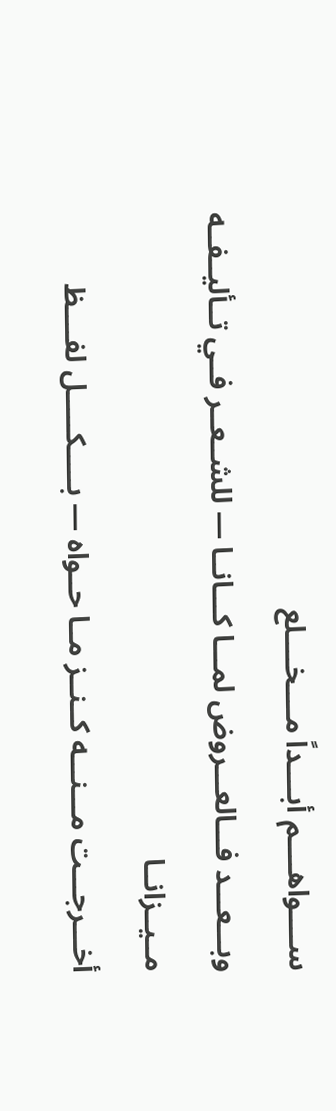ســــواهــــم أبــــداً مــــخــــلع
وبـــعـــد فـــالعـــروض لمـــا كـــانــا — للشــعــر فــي تــأليــفــه مــيــزانــا
أخـــرجـــت مـــنـــه كــنــز مــا حــواه — بـــــكـــــل لفــــظ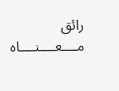رائق مــــعــــنــــاه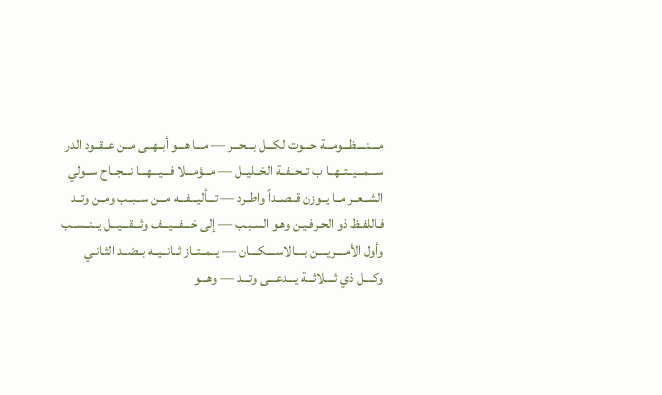مــــنــــظـــومـــة حـــوت لكـــل بـــحـــر — مـــا هـــو أبــهــى مــن عــقــود الدر
ســـمـــيــتــهــا ب تــحــفــة الخــليــل — مـــؤمـــلا فـــيـــهـــا نـــجــاح ســولي
الشــعــر مــا يــوزن قــصــداً واطــرد — تـــأليـــفـــه مـــن ســبــب ومــن وتــد
فـاللفـظ ذو الحـرفـيـن وهـو السـبـب — إلى خـــفـــيـــف وثـــقـــيـــل يــنــســب
وأول الأمــــريــــن بــــالاســــكــــان — يــمــتــاز ثــانــيــه بــضــد الثـانـي
وكــــل ذي ثــــلاثـــة يـــدعـــى وتـــد — وهـــو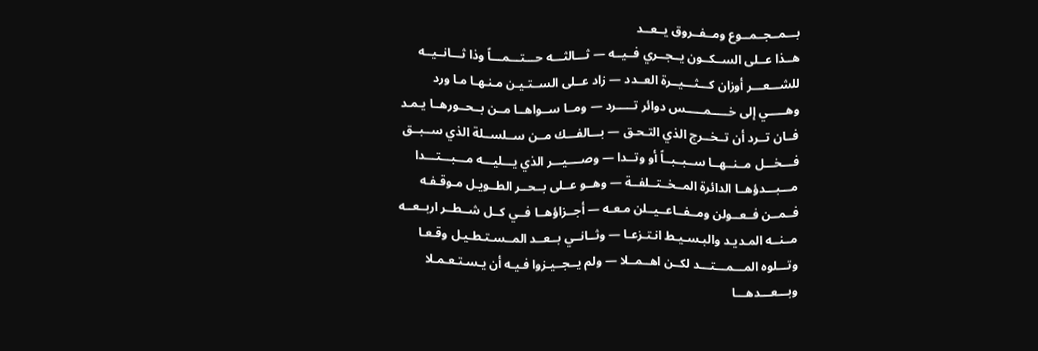بـــمــجــمــوع ومــفــروق يــعــد
هــذا عــلى الســكــون يــجــري فــيــه — ثـــالثـــه حـــتـــمـــاً وذا ثـــانــيــه
للشـــعـــر أوزان كـــثـــيــرة العــدد — زاد عــلى الســتـيـن مـنـهـا مـا ورد
وهـــــي إلى خـــــمـــــس دوائر تـــــرد — ومــا ســواهــا مــن بــحــورهــا يـمـد
فــان تــرد أن تــخــرج الذي التـحـق — بـــالفـــك مــن ســلســلة الذي ســبــق
فـــخـــل مــنــهــا ســبــبــاً أو وتــدا — وصــــيـــر الذي يـــليـــه مـــبـــتـــدا
مـــبـــدؤهــا الدائرة المــخــتــلفــة — وهــو عــلى بــحــر الطــويـل مـوقـفـه
فــمــن فــعــولن ومــفــاعــيــلن مـعـه — أجــزاؤهــا فــي كــل شــطــر اربــعــه
مــنــه المـديـد والبـسـيـط انـتـزعـا — وثــانــي بــعــد المــسـتـطـيـل وقـعـا
وتـــلوه المـــمـــتـــد لكــن اهــمــلا — ولم يــجــيـزوا فـيـه أن يـسـتـعـمـلا
وبـــعـــدهـــا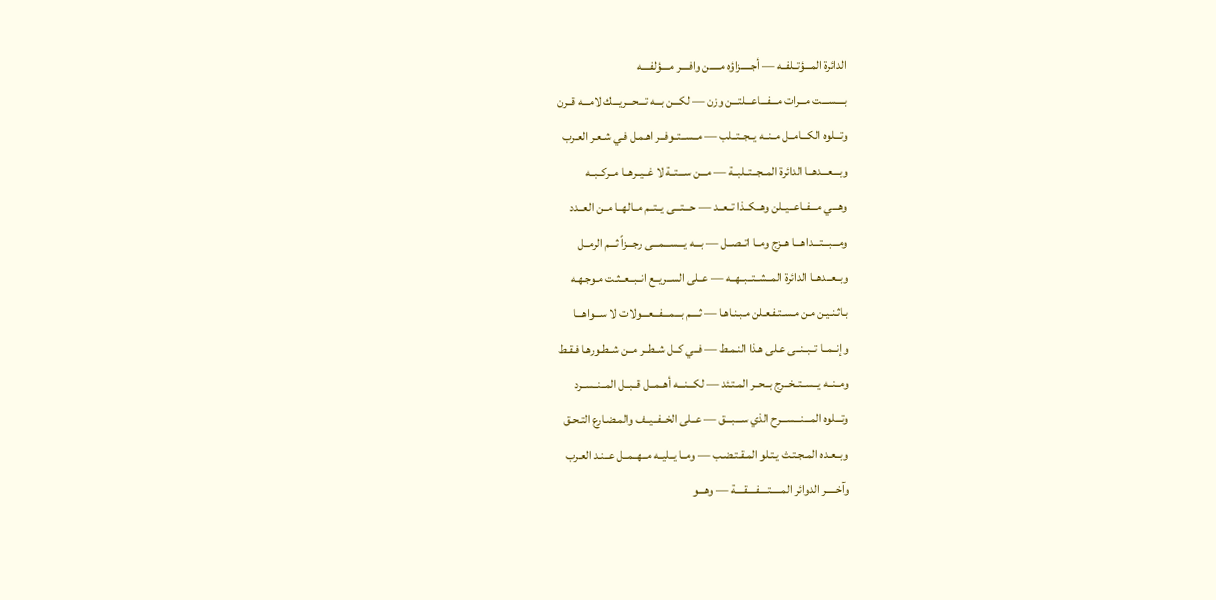الدائرة المـــؤتــلفــه — أجـــــزاؤه مـــــن وافــــر مــــؤلفــــه
بــــســـت مـــرات مـــفـــاعـــلتـــن وزن — لكـــن بـــه تـــحـــريـــك لامـــه قــرن
وتـــلوه الكـــامــل مــنــه يــجــتــلب — مــســتــوفــر اهـمـل فـي شـعـر العـرب
وبـــعـــدهــا الدائرة المــجــتــلبــة — مـــن ســـتــة لا غــيــرهــا مــركــبــه
وهـــي مـــفــاعــيــلن وهــكــذا تــعــد — حـــتـــى يــتــم مــالهــا مــن العــدد
ومـــبـــتـــداهـــا هــزج ومــا اتــصــل — بـــه يـــســـمـــى رجـــزاً ثـــم الرمــل
وبــعــدهــا الدائرة المــشــتــبــهــه — عــلى الســريــع انــبــعــثـت مـوجـهـه
بـاثـنـيـن مـن مـسـتـفـعـلن مـبـنـاهـا — ثــــم بـــمـــفـــعـــولات لا ســـواهـــا
وإنــمــا تــبــنــى عـلى هـذا النـمـط — فــي كــل شــطــر مــن شــطـورهـا فـقـط
ومــنــه يــســتــخــرج بــحــر المـتـئد — لكـــنـــه أهــمــل قــبــل المــنــســرد
وتـــلوه المـــنـــســـرح الذي ســـبـــق — عــلى الخــفــيــف والمـضـارع التـحـق
وبــعـده المـجـتـث يـتـلو المـقـتـضـب — ومــا يــليــه مــهــمــل عــنـد العـرب
وآخـــــر الدوائر المـــــتــــفــــقــــة — وهـــو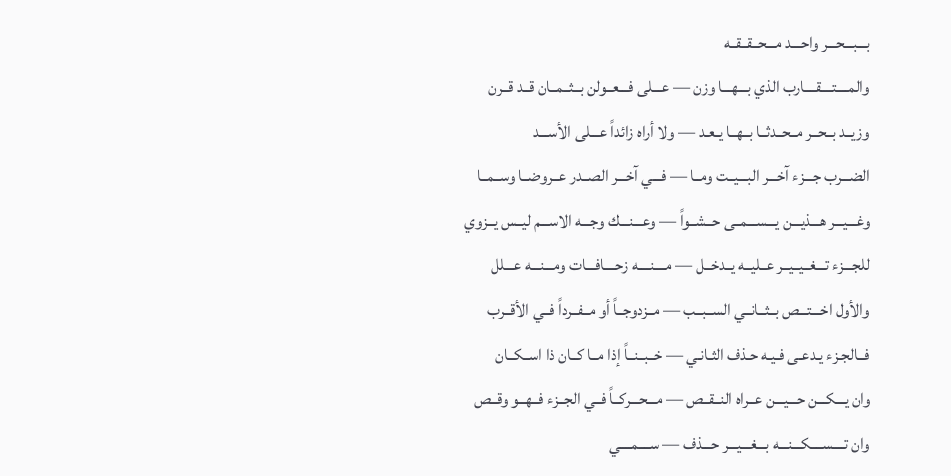بـــبـــحـــر واحـــد مـــحــقــقــه
والمــــتــــقــــارب الذي بـــهـــا وزن — عـــلى فـــعــولن بــثــمــان قــد قــرن
وزيــد بــحــر مــحــدثــا بــهــا يـعـد — ولا أراه زائداً عـــلى الأســـد
الضـــرب جـــزء آخـــر البـــيــت ومــا — فـــي آخـــر الصــدر عــروضــا وســمــا
وغـــيـــر هـــذيـــن يـــســـمــى حــشــواً — وعـــنـــك وجـــه الاســـم ليــس يــزوي
للجـــزء تـــغــيــيــر عــليــه يــدخــل — مــــنــــه زحــــافـــات ومـــنـــه عـــلل
والأول اخـــتـــص بــثــانــي الســبــب — مــزدوجــاً أو مــفــرداً فــي الأقــرب
فــالجـزء يـدعـى فـيـه حـذف الثـانـي — خــبــنــاً إذا مــا كــان ذا اســكــان
وان يـــكـــن حـــيـــن عــراه النــقــص — مـــحـــركــاً فــي الجــزء فــهــو وقــص
وان تــــســــكـــنـــه بـــغـــيـــر حـــذف — ســــمــــي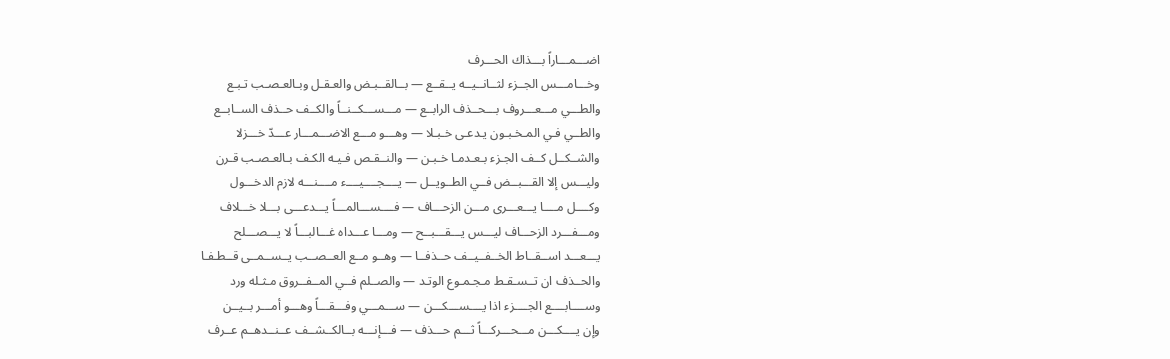اضـــمـــاراً بـــذاك الحـــرف
وخـــامـــس الجــزء لثــانــيــه يــقــع — بــالقــبـض والعـقـل وبـالعـصـب تـبـع
والطـــي مـــعـــروف بـــحــذف الرابــع — مـــســـكــنــاً والكــف حــذف الســابــع
والطــي فـي المـخـبـون يـدعـى خـبـلا — وهـــو مـــع الاضـــمـــار عـــدّ خـــزلا
والشــكــل كــف الجـزء بـعـدمـا خـبـن — والنــقـص فـيـه الكـف بـالعـصـب قـرن
وليـــس إلا القـــبــض فــي الطــويــل — يــــجــــيــــء مــــنـــه لازم الدخـــول
وكــــل مــــا يـــعـــرى مـــن الزحـــاف — فــــســـالمـــاً يـــدعـــى بـــلا خـــلاف
ومـــفـــرد الزحـــاف ليـــس يـــقـــبــح — ومـــا عـــداه غـــالبـــاً لا يـــصـــلح
يـــعـــد اســقــاط الخــفــيــف حــذفــا — وهــو مــع العــصــب يــســمــى قــطـفـا
والحــذف ان تــسـقـط مـجـمـوع الوتـد — والصــلم فــي المــفــروق مـثـله ورد
وســــابــــع الجــــزء اذا يــــســـكـــن — ســـمـــي وفـــقـــاً وهـــو أمـــر بــيــن
وإن يــــكـــن مـــحـــركـــاً ثـــم حـــذف — فـــإنـــه بــالكــشــف عــنــدهــم عــرف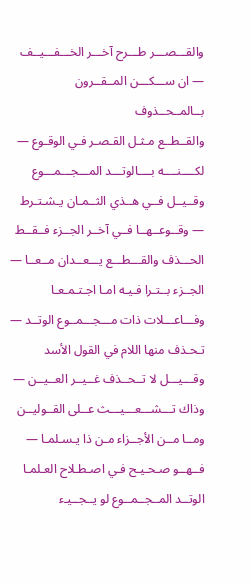والقـــصـــر طـــرح آخـــر الخـــفـــيــف — ان ســـكـــن المــقــرون بــالمــحــذوف
والقــطــع مـثـل القـصـر فـي الوقـوع — لكــــنــــه بــــالوتـــد المـــجـــمـــوع
وقــيــل فــي هــذي الثــمـان يـشـتـرط — وقــوعــهــا فــي آخــر الجــزء فــقــط
الحـــذف والقـــطـــع يـــعــدان مــعــا — الجــزء بــتـرا فـيـه امـا اجـتـمـعـا
وفـــاعـــلات ذات مـــجـــمــوع الوتــد — تـحـذف منها اللام في القول الأسد
وقـــيـــل لا تــحــذف غــيــر العــيــن — وذاك تـــشـــعـــيـــث عــلى القــوليــن
ومــا مــن الأجــزاء مـن ذا يـسـلمـا — فــهــو صـحـيـح فـي اصـطـلاح العـلمـا
الوتــد المــجــمــوع لو يــجــيـء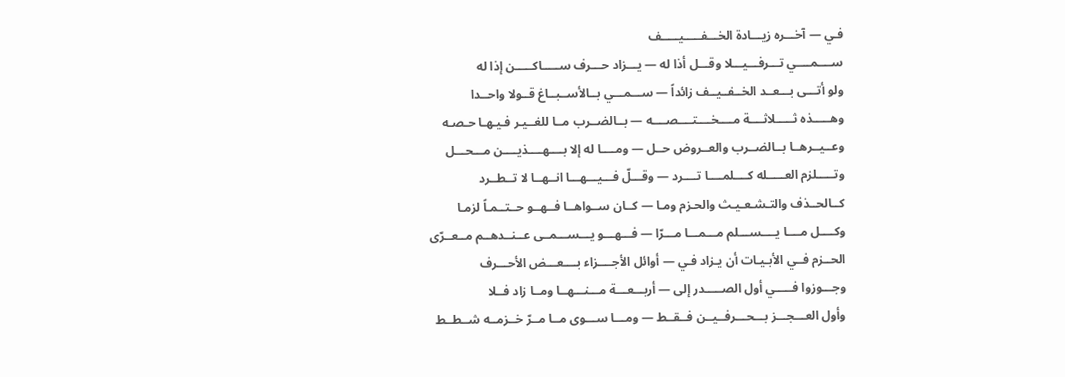فـي — آخـــره زيـــادة الخـــفـــــيـــــف
ســــمــــي تـــرفـــيـــلا وقـــل أذا له — يـــزاد حـــرف ســـــاكـــــن إذا له
ولو أتـــى بـــعــد الخــفــيــف زائداً — ســـمـــي بــالأســبــاغ قــولا واحــدا
وهـــــذه ثـــــلاثــــة مــــخــــتــــصــــه — بــالضــرب مــا للغــيـر فـيـهـا حـصـه
وعــيــرهــا بــالضــرب والعــروض حــل — ومــــا له إلا بــــهــــذيــــن مـــحـــل
وتـــــلزم العـــــله كــــلمــــا تــــرد — وقـــلّ فـــيـــهـــا انــهــا لا تــطــرد
كــالحــذف والتـشـعـيـث والحـزم ومـا — كــان ســواهــا فــهــو حــتــمـاً لزمـا
وكــــل مــــا يــــســـلم مـــمـــا مـــرّا — فـــهـــو يـــســـمــى عــنــدهــم مــعــرّى
الحــزم فــي الأبـيـات أن يـزاد فـي — أوائل الأجــــزاء بــــعـــض الأحـــرف
وجـــوزوا فـــــي أول الصـــــدر إلى — أربـــعـــة مـــنـــهــا ومــا زاد فــلا
وأول العـــجـــز بـــحـــرفــيــن فــقــط — ومـــا ســـوى مــا مــرّ خــزمــه شــطــط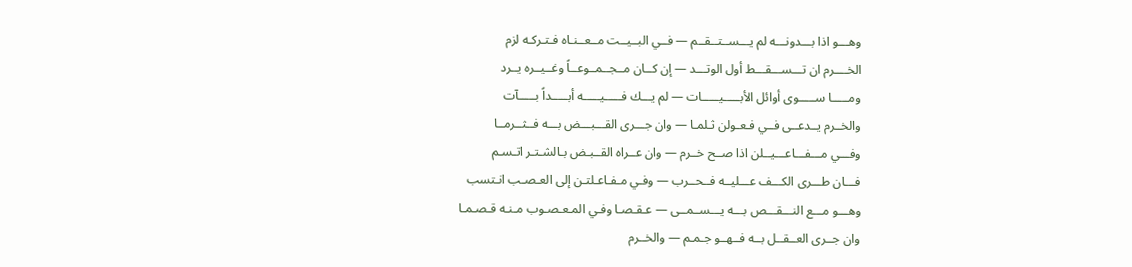وهـــو اذا بـــدونـــه لم يـــســتــقــم — فــي البــيــت مــعــنـاه فـتـركـه لزم
الخــــرم ان تـــســـقـــط أول الوتـــد — إن كــان مــجــمــوعــاً وغــيــره يــرد
ومـــــا ســـــوى أوائل الأبـــــيـــــات — لم يـــك فـــــيـــــه أبـــــداً بـــــآت
والخــرم يــدعــى فــي فـعـولن ثـلمـا — وان جـــرى القـــبـــض بـــه فــثــرمــا
وفـــي مـــفـــاعـــيــلن اذا صــح خــرم — وان عــراه القــبـض بـالشـتـر اتـسـم
فـــان طـــرى الكـــف عـــليــه فــحــرب — وفـي مـفـاعـلتـن إلى العـصـب انـتسب
وهـــو مـــع النـــقـــص بـــه يـــســمــى — عـقـصـا وفـي المـعـصـوب مـنـه قـصـمـا
وان جــرى العــقــل بــه فــهــو جـمـم — والخــرم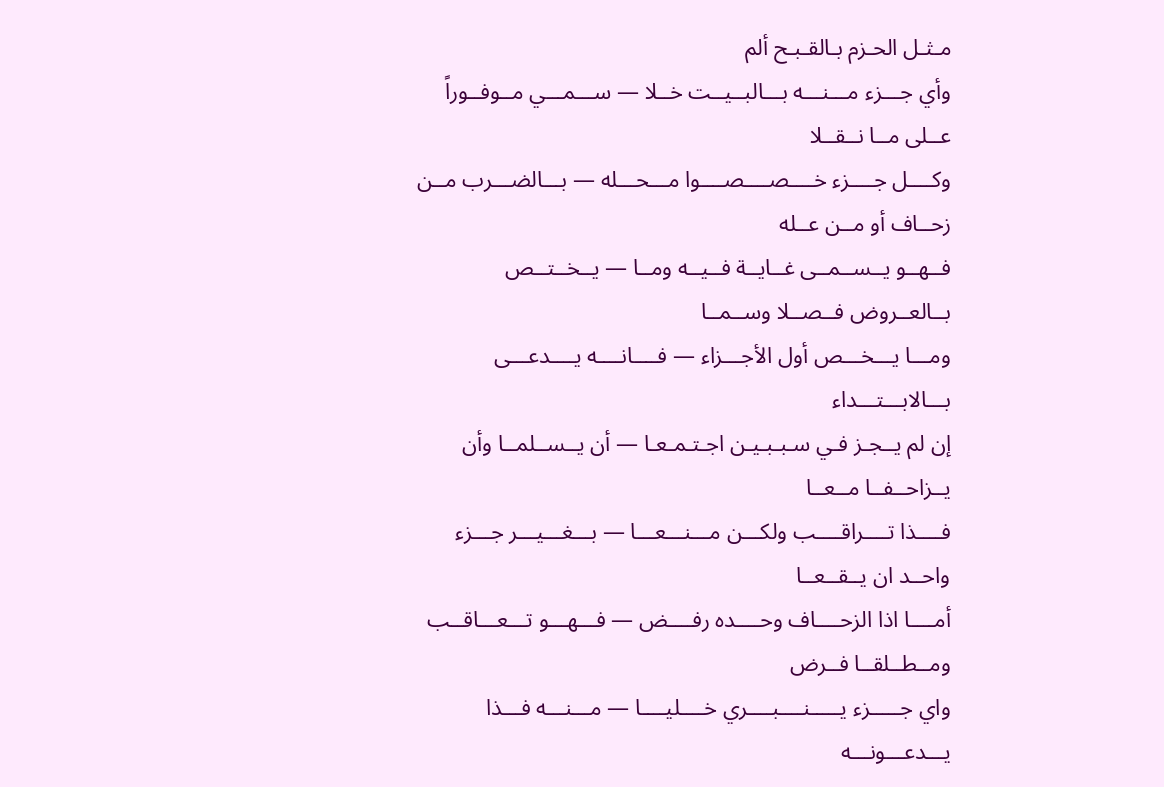مـثـل الحـزم بـالقـبـح ألم
وأي جـــزء مـــنـــه بـــالبــيــت خــلا — ســـمـــي مــوفــوراً عــلى مــا نــقــلا
وكــــل جــــزء خــــصــــصــــوا مـــحـــله — بـــالضـــرب مــن زحــاف أو مــن عــله
فــهــو يــســمــى غــايــة فــيــه ومــا — يــخــتــص بــالعــروض فــصــلا وســمــا
ومـــا يـــخـــص أول الأجـــزاء — فــــانــــه يــــدعـــى بـــالابـــتـــداء
إن لم يــجـز فـي سـبـبـيـن اجـتـمـعـا — أن يــســلمــا وأن يــزاحــفــا مــعــا
فــــذا تــــراقــــب ولكـــن مـــنـــعـــا — بـــغـــيـــر جـــزء واحــد ان يــقــعــا
أمــــا اذا الزحــــاف وحــــده رفــــض — فـــهـــو تـــعـــاقــب ومــطــلقــا فــرض
واي جـــــزء يـــــنــــبــــري خــــليــــا — مـــنـــه فـــذا يـــدعـــونـــه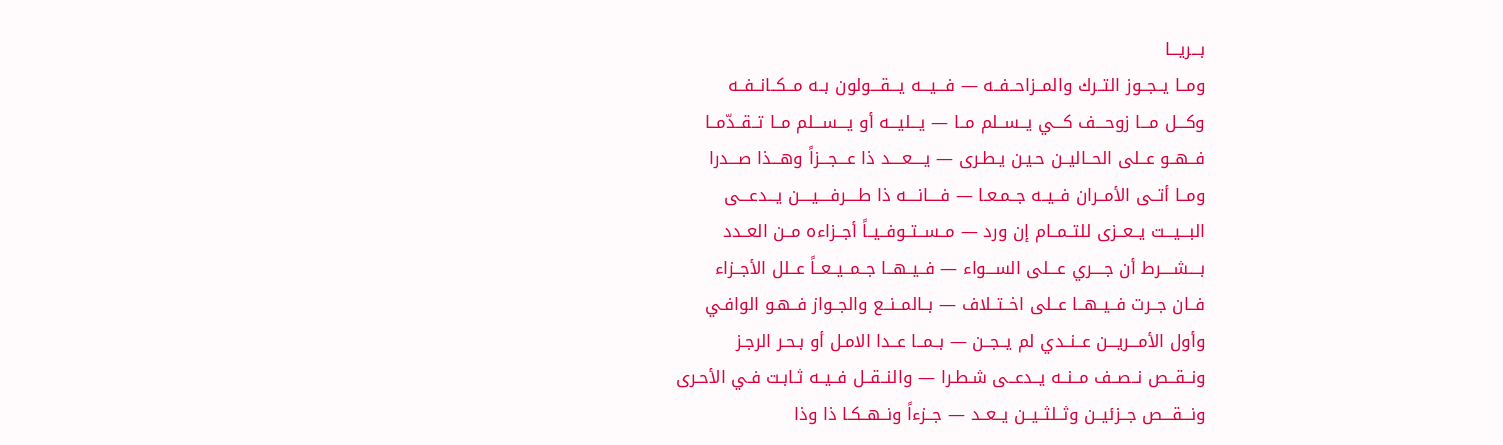بـــريـــا
ومــا يــجــوز التــرك والمــزاحــفــه — فـــيـــه يـــقـــولون بــه مــكــانــفــه
وكـــل مـــا زوحـــف كـــي يــســلم مــا — يـــليـــه أو يـــســـلم مــا تــقــدّمــا
فــهــو عــلى الحــاليــن حـيـن يـطـرى — يــــعــــد ذا عـــجـــزاً وهـــذا صـــدرا
ومــا أتــى الأمــران فــيــه جــمـعـا — فــــانــــه ذا طــــرفــــيــــن يـــدعـــى
البـــيـــت يــعــزى للتــمــام إن ورد — مــســتــوفــيــاً أجــزاءه مــن العــدد
بــــشــــرط أن جــــري عـــلى الســـواء — فــيــهــا جــمــيــعــاً عــلل الأجــزاء
فــان جــرت فــيــهــا عــلى اخــتــلاف — بــالمــنــع والجــواز فــهـو الوافـي
وأول الأمـــريـــن عــنــدي لم يــجــن — بــمــا عــدا الامـل أو بـحـر الرجـز
ونــقــص نــصــف مــنــه يــدعــى شـطـرا — والنــقــل فــيــه ثـابـت فـي الأحـرى
ونـــقـــص جــزئيــن وثــلثــيــن يــعــد — جــزءاً ونــهــكـا ذا وذا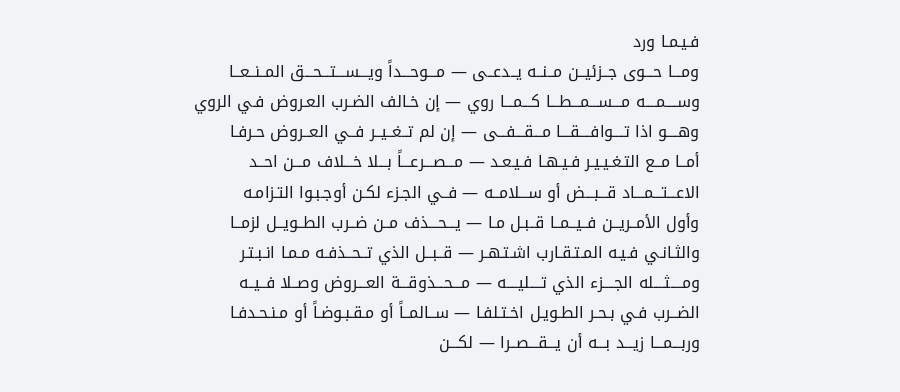فـيـمـا ورد
ومـــا حـــوى جــزئيــن مــنــه يــدعــى — مـــوحـــداً ويـــســـتـــحـــق المــنــعــا
وســــمــــه مـــســـمـــطـــا كـــمـــا روي — إن خـالف الضـرب العـروض فـي الروي
وهــــو اذا تــــوافــــقـــا مـــقـــفـــى — إن لم تــغــيــر فــي العــروض حـرفـا
أمــا مــع التـغـيـيـر فـيـهـا فـيـعـد — مـــصـــرعـــاً بـــلا خـــلاف مـــن احــد
الاعـــتـــمـــاد قـــبـــض أو ســـلامــه — فــي الجـزء لكـن أوجـبـوا التـزامـه
وأول الأمــريــن فــيــمــا قــبـل مـا — يـــحـــذف مــن ضــرب الطــويــل لزمــا
والثـانـي فـيـه المـتـقـارب اشـتـهـر — قــبــل الذي تــحــذفـه مـمـا انـبـتـر
ومــــثــــله الجــــزء الذي تــــليــــه — مـــحـــذوقـــة العـــروض وصــلا فــيــه
الضــرب فـي بـحـر الطـويـل اخـتـلفـا — ســالمــاً أو مـقـبـوضـاً أو مـنـحـدفـا
وربـــمـــا زيـــد بـــه أن يـــقـــصــرا — لكـــن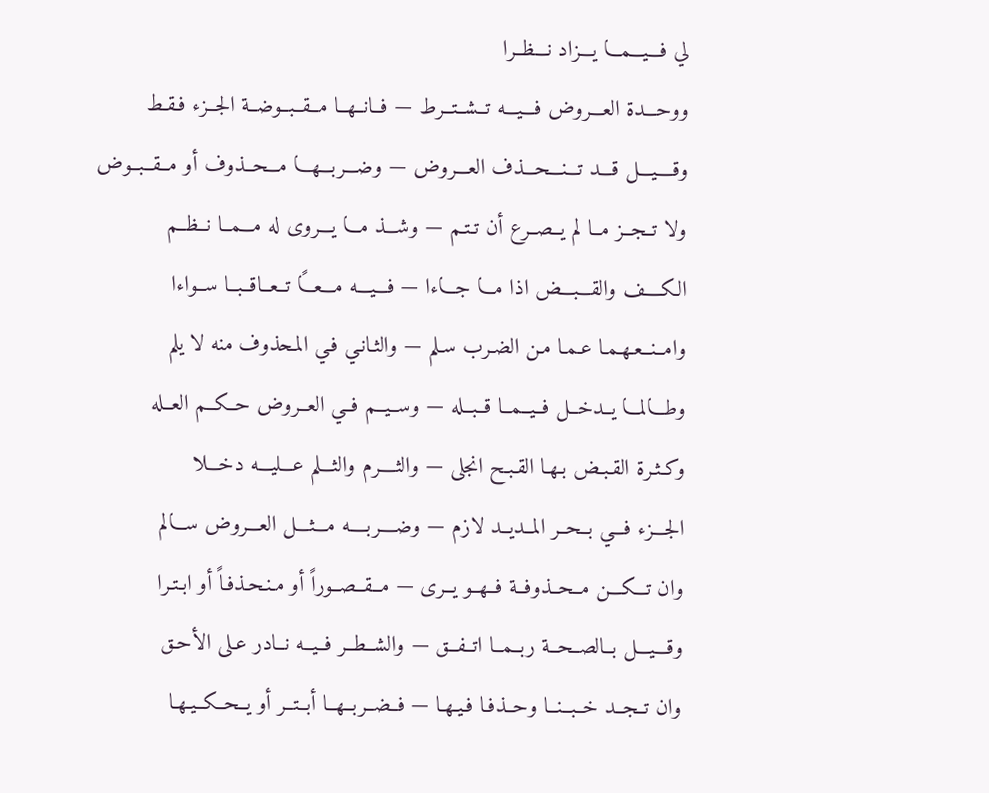لي فـــيـــمـــا يـــزاد نـــظــرا
ووحـــدة العـــروض فـــيـــه تــشــتــرط — فــانــهــا مــقــبــوضــة الجــزء فـقـط
وقــــيـــل قـــد تـــنـــحـــذف العـــروض — وضـــربـــهـــا مـــحــذوف أو مــقــبــوض
ولا تــجــز مــا لم يــصــرع أن تـتـم — وشـــذ مـــا يـــروى له مـــمــا نــظــم
الكــــف والقـــبـــض اذا مـــا جـــاءا — فـــيـــه مـــعـــاً تــعــاقــبــا ســواءا
وامــنــعـهـمـا عـمـا مـن الضـرب سـلم — والثـانـي فـي المـحذوف منه لا يلم
وطـــالمـــا يــدخــل فــيــمــا قــبــله — وســيــم فــي العــروض حــكــم العــله
وكـثـرة القـبـض بـهـا القـبـح انجلى — والثــــرم والثـــلم عـــليـــه دخـــلا
الجـــزء فـــي بــحــر المــديــد لازم — وضــــربــــه مـــثـــل العـــروض ســـالم
وان تـــكـــن مــحــذوفــة فــهــو يــرى — مــقــصــوراً أو مـنـحـذفـاً أو ابـتـرا
وقـــيـــل بــالصــحــة ربــمــا اتــفــق — والشــطــر فــيــه نــادر عـلى الأحـق
وان تــجــد خــبــنــا وحــذفـا فـيـهـا — فــضــربــهــا أبــتــر أو يــحــكــيـهـا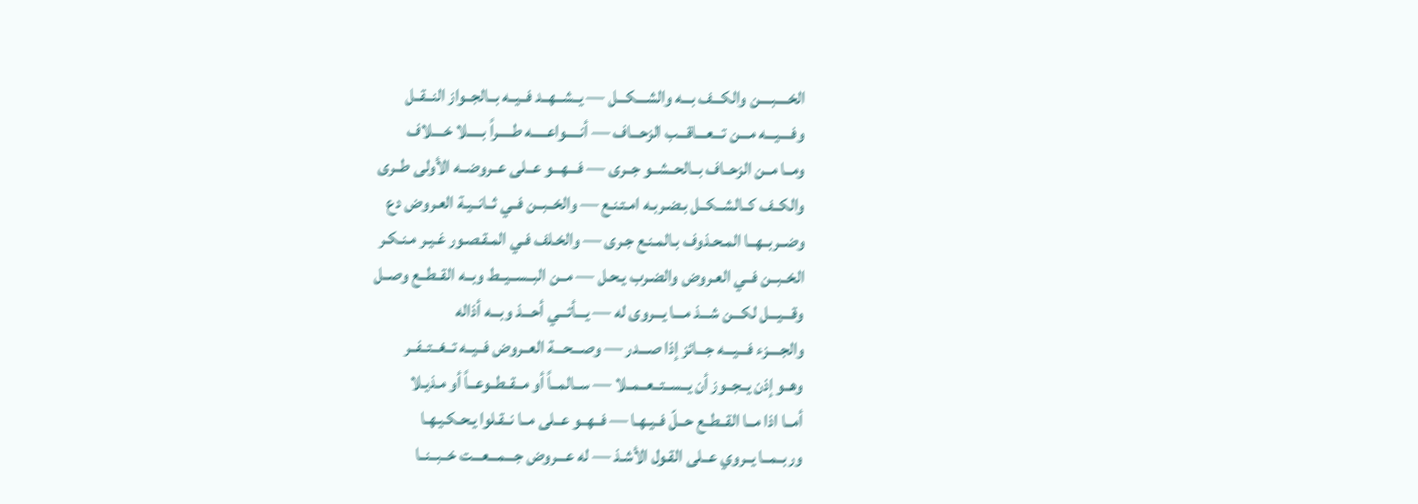الخــــبــــن والكـــف بـــه والشـــكـــل — يــشــهــد فــيــه بــالجــواز النــقــل
وفــــيـــه مـــن تـــعـــاقـــب الزحـــاف — أنـــــواعـــــه طـــــراً بـــــلا خــــلاف
ومــا مــن الزحــاف بــالحــشــو جــرى — فـــهـــو عــلى عــروضــه الأولى طــرى
والكــف كــالشــكــل بـضـربـه امـتـنـع — والخــبــن فــي ثــانــيـة العـروض دع
وضــربــهــا المـحـذوف بـالمـنـع جـرى — والخـلف فـي المـقـصـور غـيـر مـنـكـر
الخــبــن فــي العـروض والضـرب يـحـل — مــن البــســيــط وبــه القــطــع وصــل
وقـــيـــل لكـــن شـــذ مـــا يـــروى له — يـــأتـــي أحـــذ وبـــه أذاله
والجــــزء فـــيـــه جـــائز إذا صـــدر — وصـــحـــة العــروض فــيــه تــغــتــفــر
وهــو إذن يــجــوز أن يــســتــعــمــلا — ســالمــاً أو مــقــطــوعــاً أو مـذيـلا
أمــا اذا مــا القــطــع حــلّ فــيـهـا — فــهــو عــلى مــا نــقـلوا يـحـكـيـهـا
وربــمــا يــروي عــلى القـول الأشـذ — له عـــروض جـــمـــعـــت خــبــنــا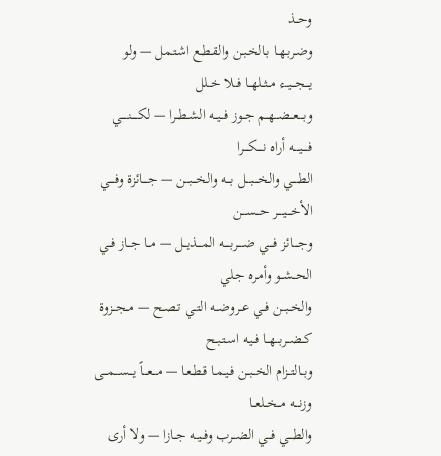وحــذ
وضـربـهـا بـالخـبـن والقـطـع اشـتـمل — ولو يـــجـــيــء مــثــلهــا فــلا خــلل
وبـــعـــضــهــم جــوز فــيــه الشــطــرا — لكـــــنـــــي فــــيــــه أراه نــــكــــرا
الطــــي والخــــبـــل بـــه والخـــبـــن — جــــائزة وفــــي الأخــــيــــر حـــســـن
وجــــائز فــــي ضــــربــــه المـــذيـــل — مــا جــاز فــي الحــشــو وأمـره جـلي
والخــبــن فــي عــروضــه التــي تـصـح — مــجــزوة كــضــربــهــا فــيـه اسـتـبـح
وبــالتــزام الخــبــن فـيـمـا قـطـعـا — مـــعـــاً يـــســـمـــى وزنـــه مــخــلعــا
والطـــي فـــي الضــرب وفــيــه جــازا — ولا أرى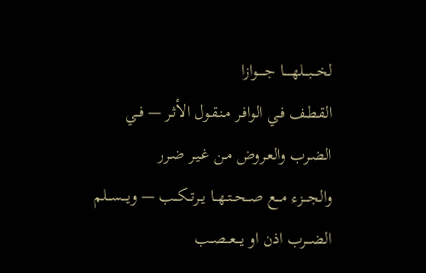لخـــبـــلهـــــا جـــــوازا
القـطـف فـي الوافـر مـنـقـول الأثـر — فــي الضـرب والعـروض مـن غـيـر ضـرر
والجـــزء مـــع صــحــتــهــا يــرتــكــب — ويـــســـلم الضـــرب اذن او يـــعــصــب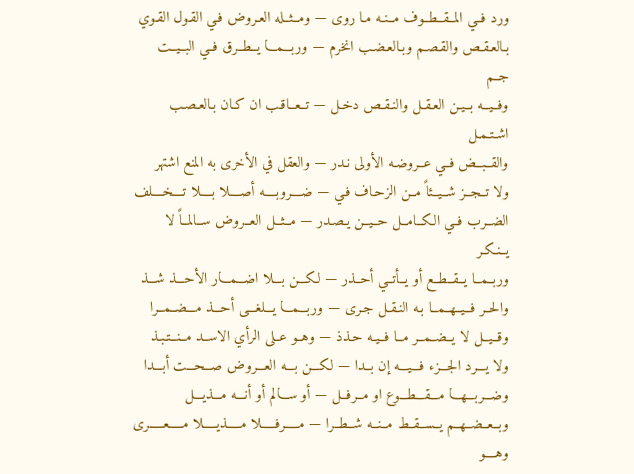ورد فــي المــقــطــوف مــنـه مـا روى — ومــثــله العـروض فـي القـول القـوي
بـالعـقـص والقـصـم وبـالعـضـب انخرم — وربـــمـــا يــطــرق فــي البــيــت جــم
وفــيــه بــيـن العـقـل والنـقـص دخـل — تــعــاقـب ان كـان بـالعـصـب اشـتـمـل
والقــبــض فــي عــروضـه الأولى نـدر — والعقل في الأخرى به المنع اشتهر
ولا تــجــز شــيــئاً مــن الزحـاف فـي — ضــــروبــــه أصــــلا بــــلا تــــخــــلف
الضــرب فــي الكــامــل حــيــن يـصـدر — مــثــل العــروض ســالمــاً لا يــنـكـر
وربــمــا يــقــطــع أو يــأتــي أحــذر — لكـــن بـــلا اضـــمـــار الأحـــذ شـــذ
والحــر فــيــهــمــا بـه النـقـل جـرى — وربـــمـــا يـــلغـــى أحـــذ مـــضــمــرا
وقــيــل لا يــضــمــر مــا فــيـه حـذذ — وهــو عــلى الرأي الاســد مــنــتـبـذ
ولا يـــرد الجـــزء فـــيـــه إن بــدا — لكـــن بـــه العـــروض صـــحـــت أبـــدا
وضـــربـــهـــا مـــقـــطـــوع او مــرفــل — أو ســـالم أو أنـــه مـــذيـــل
وبــعــضــهــم يــســقــط مــنــه شــطــرا — مـــــرفـــــلا مـــــذيـــــلا مـــــعـــــرى
وهــــو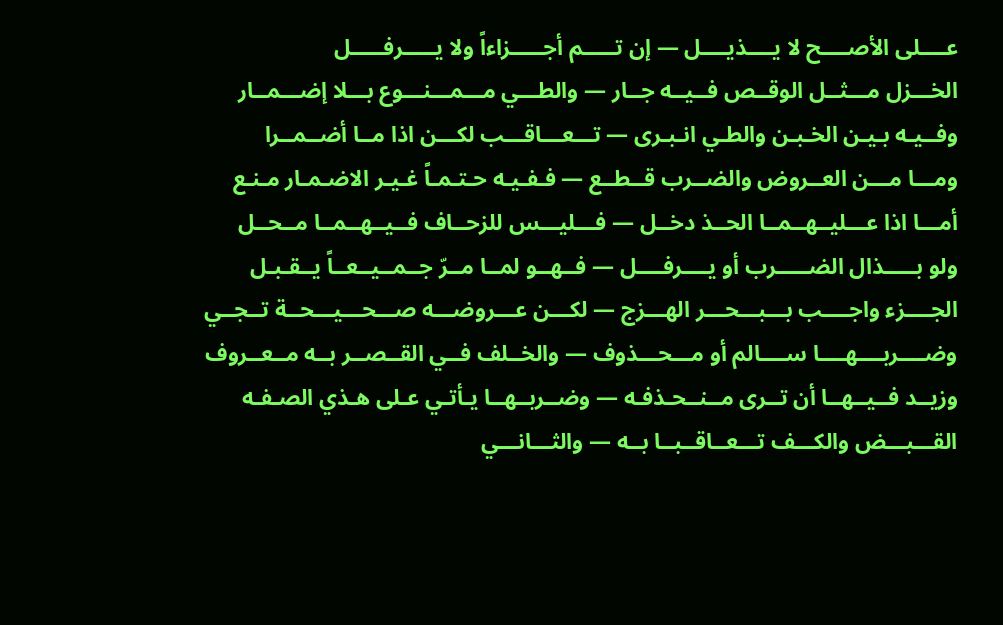عــــلى الأصــــح لا يــــذيــــل — إن تـــــم أجـــــزاءاً ولا يـــــرفـــــل
الخـــزل مـــثــل الوقــص فــيــه جــار — والطـــي مـــمـــنـــوع بـــلا إضـــمــار
وفــيـه بـيـن الخـبـن والطـي انـبـرى — تـــعـــاقـــب لكـــن اذا مــا أضــمــرا
ومـــا مـــن العــروض والضــرب قــطــع — فـفـيـه حـتـمـاً غـيـر الاضـمـار مـنـع
أمـــا اذا عـــليــهــمــا الحــذ دخــل — فـــليـــس للزحــاف فــيــهــمــا مــحــل
ولو بـــــذال الضـــــرب أو يــــرفــــل — فــهــو لمــا مــرّ جــمــيــعــاً يــقـبـل
الجــــزء واجــــب بـــبـــحـــر الهـــزج — لكـــن عـــروضـــه صـــحـــيـــحــة تــجــي
وضــــربــــهــــا ســــالم أو مـــحـــذوف — والخــلف فــي القــصــر بــه مــعــروف
وزيــد فــيــهــا أن تــرى مــنــحـذفـه — وضــربــهــا يـأتـي عـلى هـذي الصـفـه
القـــبـــض والكـــف تـــعــاقــبــا بــه — والثـــانـــي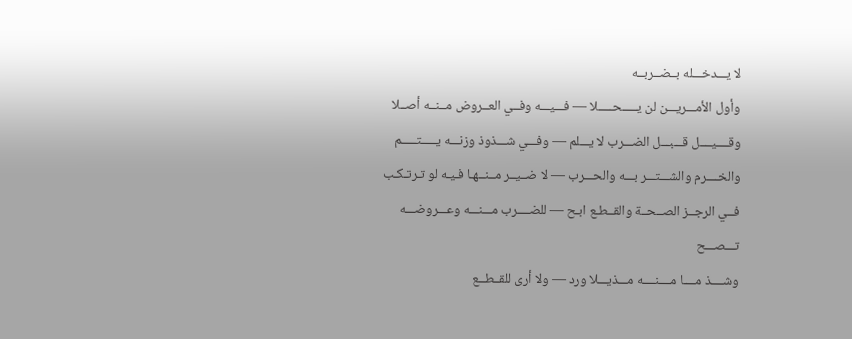لا يـــدخـــله بــضــربــه
وأول الأمـــريـــن لن يـــــحـــــلا — فـــيـــه وفــي العــروض مــنــه أصــلا
وقــــيــــل قـــبـــل الضـــرب لا يـــلم — وفـــي شـــذوذ وزنـــه يـــــتـــــم
والخــــرم والشـــتـــر بـــه والحـــرب — لا ضــيــر مــنــهـا فـيـه لو تـرتـكـب
فــي الرجــز الصــحــة والقــطـع ابـح — للضــــرب مـــنـــه وعـــروضـــه تـــصـــح
وشــــذ مــــا مــــنــــه مـــذيـــلا ورد — ولا أرى للقــطــع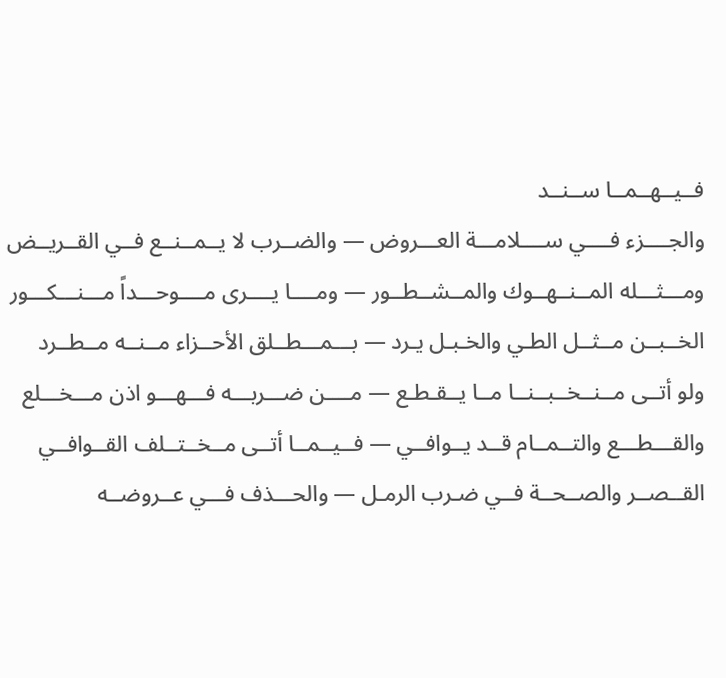فــيــهــمــا ســنــد
والجــــزء فــــي ســــلامـــة العـــروض — والضــرب لا يــمــنــع فــي القــريــض
ومـــثـــله المــنــهــوك والمــشــطــور — ومــــا يــــرى مــــوحـــداً مـــنـــكـــور
الخــبــن مــثــل الطـي والخـبـل يـرد — بـــمـــطــلق الأحــزاء مــنــه مــطــرد
ولو أتــى مــنــخــبــنــا مــا يــقـطـع — مــــن ضـــربـــه فـــهـــو اذن مـــخـــلع
والقـــطـــع والتــمــام قــد يــوافــي — فــيــمــا أتــى مــخــتــلف القــوافــي
القــصــر والصــحــة فــي ضـرب الرمـل — والحـــذف فـــي عــروضــه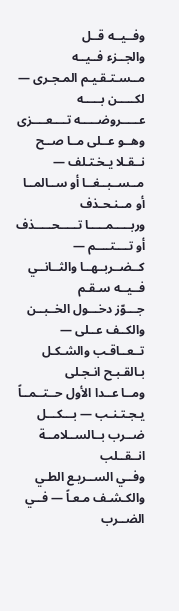وفــيــه قــل
والجــزء فــيــه مــسـتـقـيـم المـجـرى — لكـــــن بـــــه عـــــروضـــــه تــــعــــزى
وهــو عــلى مــا صــح نــقـلا يـخـتـلف — مــســبــغــا أو ســالمــا أو مــنـحـذف
وربـــــمـــــا تـــــحـــــذف أو تــــتــــم — كــضــربــهــا والثــانــي فــيــه سـقـم
جـــوّز دخـــول الخــبــن والكــف عــلى — تــعــاقـب والشـكـل بـالقـبـح انـجـلى
ومــا عــدا الأول حــتــمــاً يـجـتـنـب — بـــكـــل ضــرب بــالســلامــة انــقــلب
وفــي الســريـع الطـي والكـشـف مـعـاً — فــي الضــرب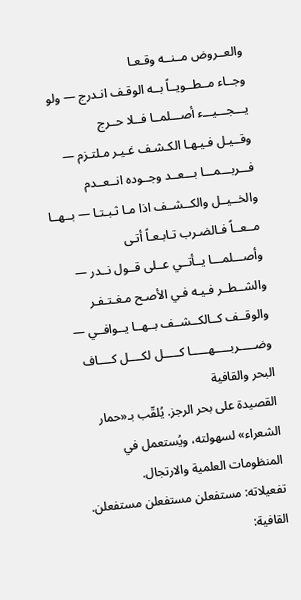والعــروض مــنــه وقـعـا
وجــاء مــطــويــاً بــه الوقـف انـدرج — ولو يـــجـــيـــء أصـــلمــا فــلا حــرج
وقــيـل فـيـهـا الكـشـف غـيـر مـلتـزم — فـــربـــمـــا بـــعــد وجــوده انــعــدم
والخــيــل والكــشــف اذا مـا ثـبـتـا — بــهــا مــعــاً فـالضـرب تـابـعـاً أتـى
وأصـــلمـــا يــأتــي عــلى قــول نــدر — والشــطــر فـيـه فـي الأصـح مـغـتـفـر
والوقــف كــالكــشــف بــهــا يــوافــي — وضـــــربـــــهـــــا كـــــل لكــــل كــــاف
البحر والقافية
القصيدة على بحر الرجز. يُلقّب بـ«حمار الشعراء» لسهولته، ويُستعمل في المنظومات العلمية والارتجال.
تفعيلاته: مستفعلن مستفعلن مستفعلن.
القافية: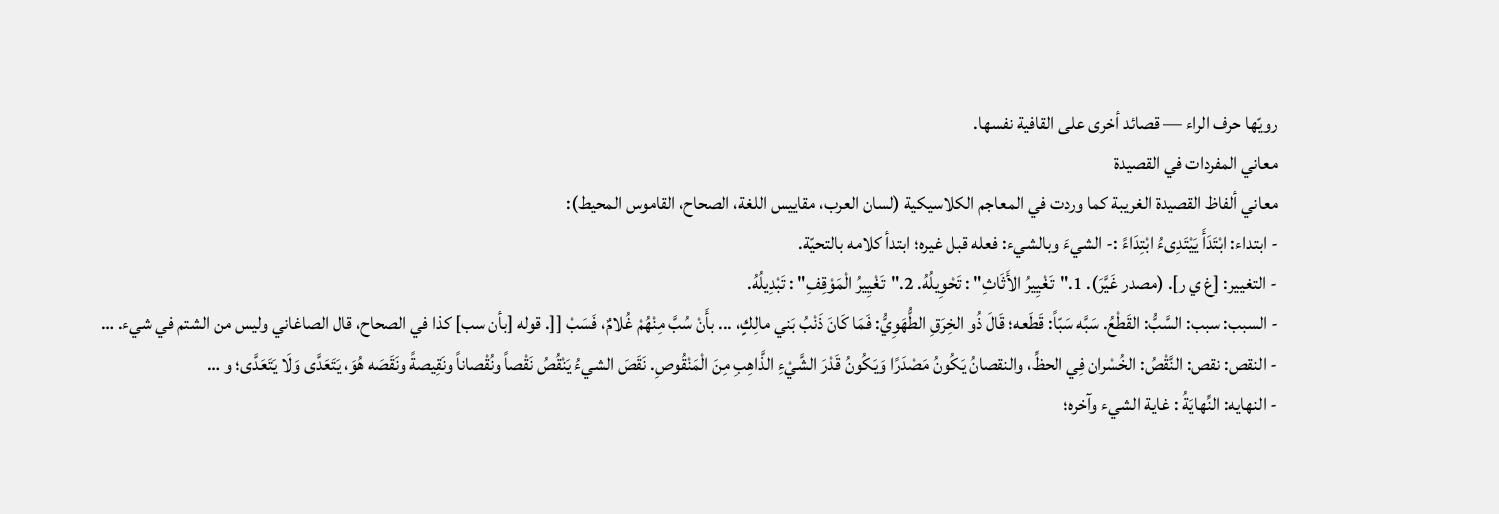رويّها حرف الراء — قصائد أخرى على القافية نفسها.
معاني المفردات في القصيدة
معاني ألفاظ القصيدة الغريبة كما وردت في المعاجم الكلاسيكية (لسان العرب، مقاييس اللغة، الصحاح، القاموس المحيط):
- ابتداء: ابْتَدَأَ يَيْتَدِىءُ ابْتِدَاءً :- الشيءَ وبالشيء: فعله قبل غيره؛ ابتدأ كلامه بالتحيّة.
- التغيير: [غ ي ر]. (مصدر غَيَّرَ). 1."تَغْيِيرُ الأَثَاثِ" : تَحْوِيلُهُ. 2."تَغْيِيرُ الْمَوْقِفِ" : تَبْدِيلُهُ.
- السبب: سبب: السَّبُّ: القَطْعُ. سَبَّه سَبّاً: قَطَعه؛ قَالَ ذُو الخِرَقِ الطُّهَوِيُّ: فَمَا كَانَ ذَنْبُ بَني مالِكٍ، ... بأَنْ سُبَّ مِنْهُمْ غُلامٌ، فَسَبْ [[. قوله [بأن سب] كذا في الصحاح، قال الصاغاني وليس من الشتم في شيء. …
- النقص: نقص: النَّقْصُ: الخُسْران فِي الحظِّ، والنقصانُ يَكُونُ مَصْدَرًا وَيَكُونُ قَدْرَ الشَّيْءِ الذَّاهِبِ مِنَ الْمَنْقُوصِ. نَقَصَ الشيءُ يَنْقُصُ نَقْصاً ونُقْصاناً ونَقِيصةً ونَقَصَه هُوَ، يَتَعَدَّى وَلَا يَتَعَدَّى؛ و …
- النهايه: النِّهايَةُ : غاية الشيء وآخره؛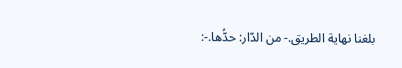بلغنا نهاية الطريق.- من الدّار: حدُّها.-: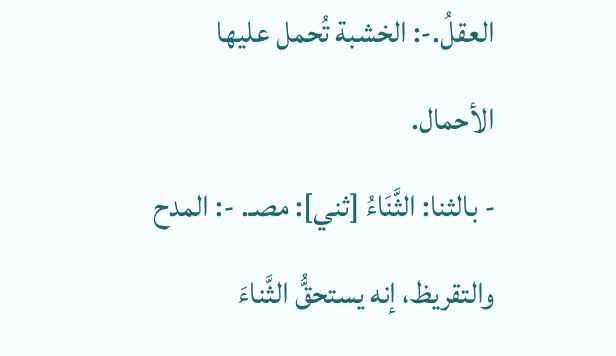العقلُ.-: الخشبة تُحمل عليها الأحمال.
- بالثنا: الثَّنَاءُ [ثني]: مصـ. -: المدح والتقريظ، إنه يستحقُّ الثَّناءَ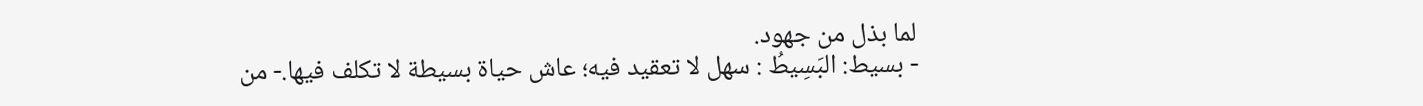لما بذل من جهود.
- بسيط: البَسِيطُ : سهل لا تعقيد فيه؛ عاش حياة بسيطة لا تكلف فيها.- من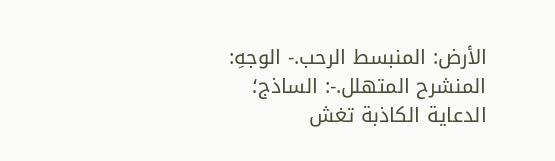الأرض: المنبسط الرحب.- الوجهِ: المنشرح المتهلل.-: الساذج؛ الدعاية الكاذبة تغش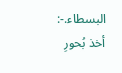البسطاء.-: أخذ بُحورِ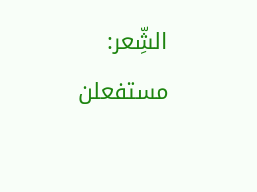الشِّعر: مستفعلن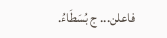فاعلن... ج بُسَطَاءُ.